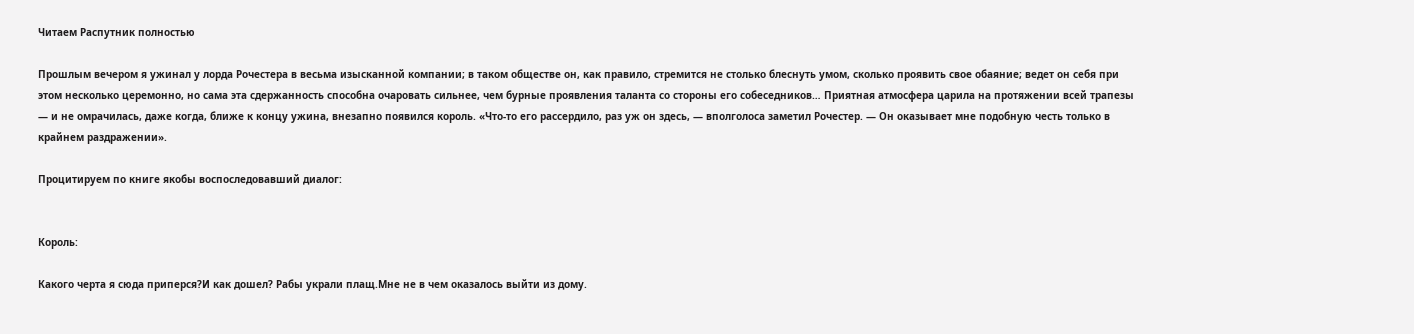Читаем Распутник полностью

Прошлым вечером я ужинал у лорда Рочестера в весьма изысканной компании; в таком обществе он, как правило, стремится не столько блеснуть умом, сколько проявить свое обаяние; ведет он себя при этом несколько церемонно, но сама эта сдержанность способна очаровать сильнее, чем бурные проявления таланта со стороны его собеседников… Приятная атмосфера царила на протяжении всей трапезы — и не омрачилась, даже когда, ближе к концу ужина, внезапно появился король. «Что-то его рассердило, раз уж он здесь, — вполголоса заметил Рочестер. — Он оказывает мне подобную честь только в крайнем раздражении».

Процитируем по книге якобы воспоследовавший диалог:


Король:

Какого черта я сюда приперся?И как дошел? Рабы украли плащ.Мне не в чем оказалось выйти из дому.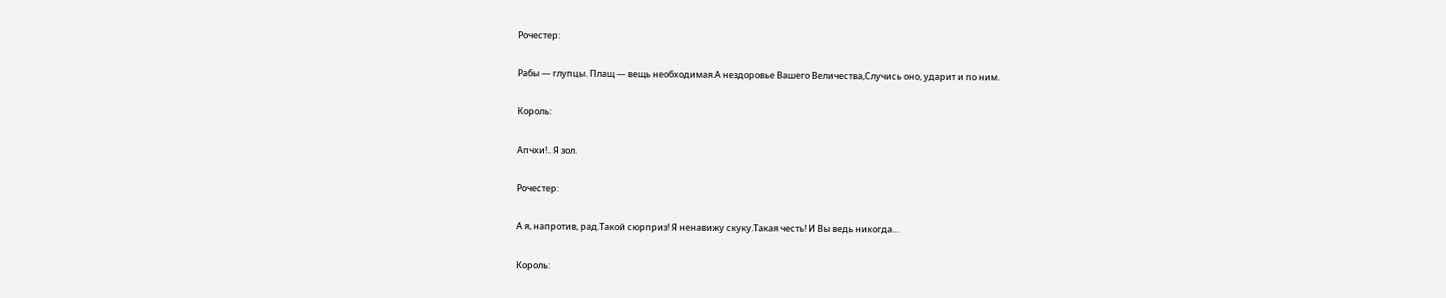Рочестер:

Рабы — глупцы. Плащ — вещь необходимая.А нездоровье Вашего Величества,Случись оно, ударит и по ним.

Король:

Апчхи!.. Я зол.

Рочестер:

А я, напротив, рад.Такой сюрприз! Я ненавижу скуку.Такая честь! И Вы ведь никогда…

Король: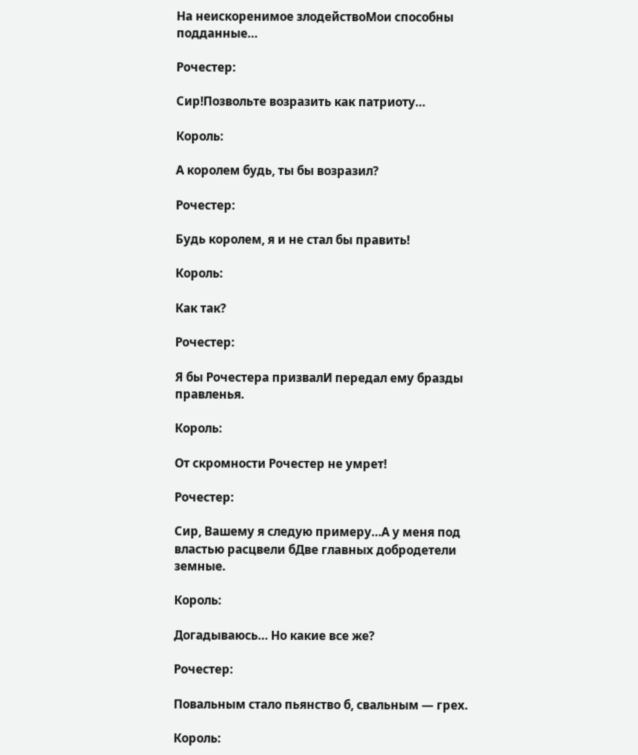На неискоренимое злодействоМои способны подданные…

Рочестер:

Сир!Позвольте возразить как патриоту…

Король:

А королем будь, ты бы возразил?

Рочестер:

Будь королем, я и не стал бы править!

Король:

Как так?

Рочестер:

Я бы Рочестера призвалИ передал ему бразды правленья.

Король:

От скромности Рочестер не умрет!

Рочестер:

Сир, Вашему я следую примеру…А у меня под властью расцвели бДве главных добродетели земные.

Король:

Догадываюсь… Но какие все же?

Рочестер:

Повальным стало пьянство б, свальным — грех.

Король: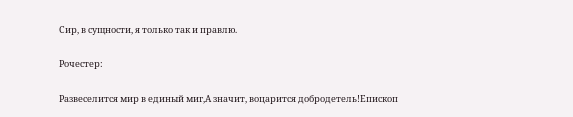Сир, в сущности, я только так и правлю.

Рочестер:

Развеселится мир в единый миг,А значит, воцарится добродетель!Епископ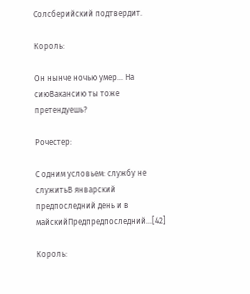Солсберийский подтвердит.

Король:

Он нынче ночью умер… На сиюВакансию ты тоже претендуешь?

Рочестер:

С одним условьем: службу не служитьВ январский предпоследний день и в майскийПредпредпоследний…[42]

Король: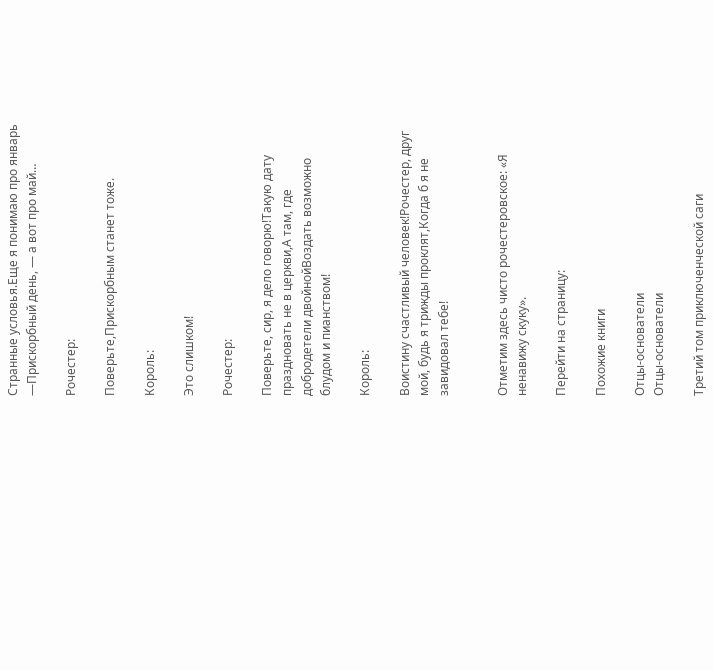Странные условья.Еще я понимаю про январь —Прискорбный день, — а вот про май…

Рочестер:

Поверьте,Прискорбным станет тоже.

Король:

Это слишком!

Рочестер:

Поверьте, сир, я дело говорю!Такую дату праздновать не в церкви,А там, где добродетели двойнойВоздать возможно блудом и пианством!

Король:

Воистину счастливый человек!Рочестер, друг мой, будь я трижды проклят,Когда б я не завидовал тебе!


Отметим здесь чисто рочестеровское: «Я ненавижу скуку».

Перейти на страницу:

Похожие книги

Отцы-основатели
Отцы-основатели

Третий том приключенческой саги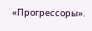«Прогрессоры».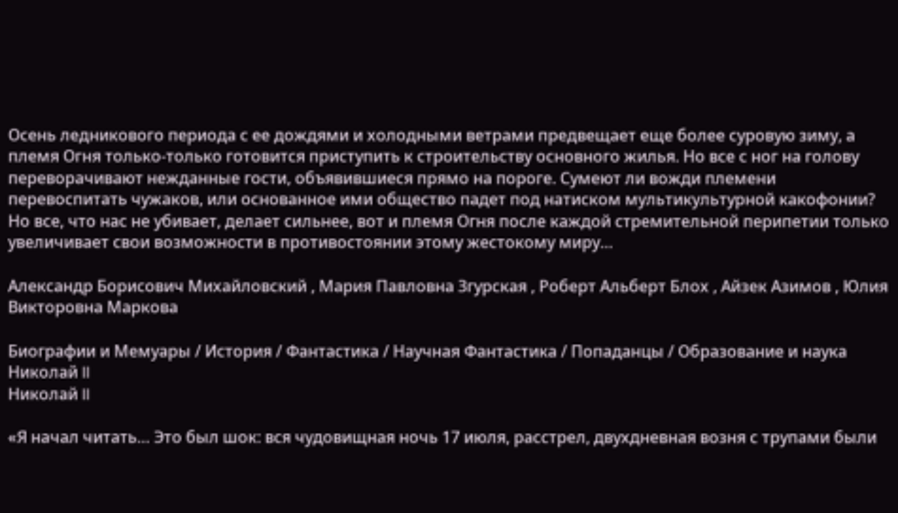Осень ледникового периода с ее дождями и холодными ветрами предвещает еще более суровую зиму, а племя Огня только-только готовится приступить к строительству основного жилья. Но все с ног на голову переворачивают нежданные гости, объявившиеся прямо на пороге. Сумеют ли вожди племени перевоспитать чужаков, или основанное ими общество падет под натиском мультикультурной какофонии? Но все, что нас не убивает, делает сильнее, вот и племя Огня после каждой стремительной перипетии только увеличивает свои возможности в противостоянии этому жестокому миру…

Александр Борисович Михайловский , Мария Павловна Згурская , Роберт Альберт Блох , Айзек Азимов , Юлия Викторовна Маркова

Биографии и Мемуары / История / Фантастика / Научная Фантастика / Попаданцы / Образование и наука
Николай II
Николай II

«Я начал читать… Это был шок: вся чудовищная ночь 17 июля, расстрел, двухдневная возня с трупами были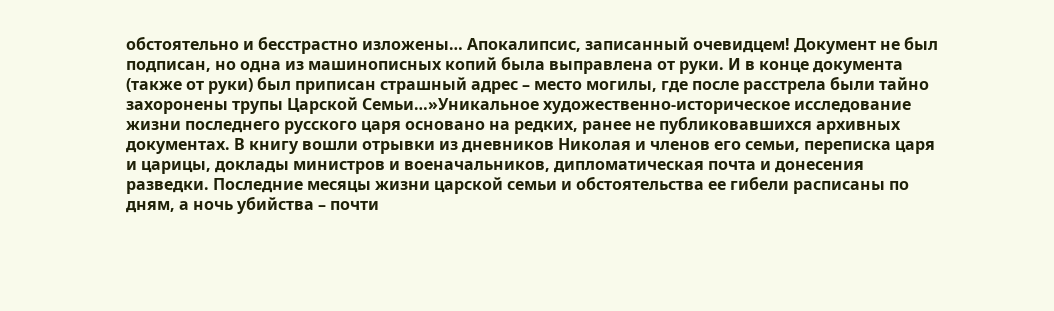обстоятельно и бесстрастно изложены… Апокалипсис, записанный очевидцем! Документ не был подписан, но одна из машинописных копий была выправлена от руки. И в конце документа (также от руки) был приписан страшный адрес – место могилы, где после расстрела были тайно захоронены трупы Царской Семьи…»Уникальное художественно-историческое исследование жизни последнего русского царя основано на редких, ранее не публиковавшихся архивных документах. В книгу вошли отрывки из дневников Николая и членов его семьи, переписка царя и царицы, доклады министров и военачальников, дипломатическая почта и донесения разведки. Последние месяцы жизни царской семьи и обстоятельства ее гибели расписаны по дням, а ночь убийства – почти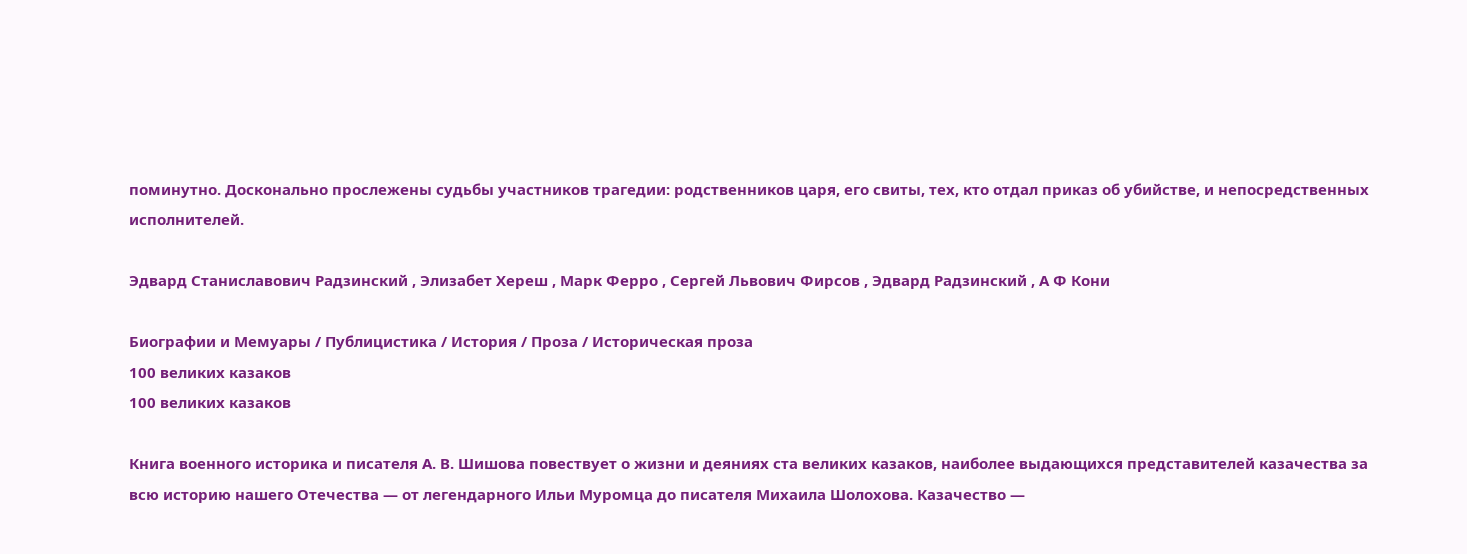поминутно. Досконально прослежены судьбы участников трагедии: родственников царя, его свиты, тех, кто отдал приказ об убийстве, и непосредственных исполнителей.

Эдвард Станиславович Радзинский , Элизабет Хереш , Марк Ферро , Сергей Львович Фирсов , Эдвард Радзинский , А Ф Кони

Биографии и Мемуары / Публицистика / История / Проза / Историческая проза
100 великих казаков
100 великих казаков

Книга военного историка и писателя А. В. Шишова повествует о жизни и деяниях ста великих казаков, наиболее выдающихся представителей казачества за всю историю нашего Отечества — от легендарного Ильи Муромца до писателя Михаила Шолохова. Казачество —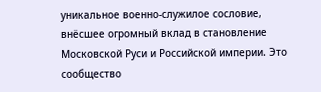уникальное военно-служилое сословие, внёсшее огромный вклад в становление Московской Руси и Российской империи. Это сообщество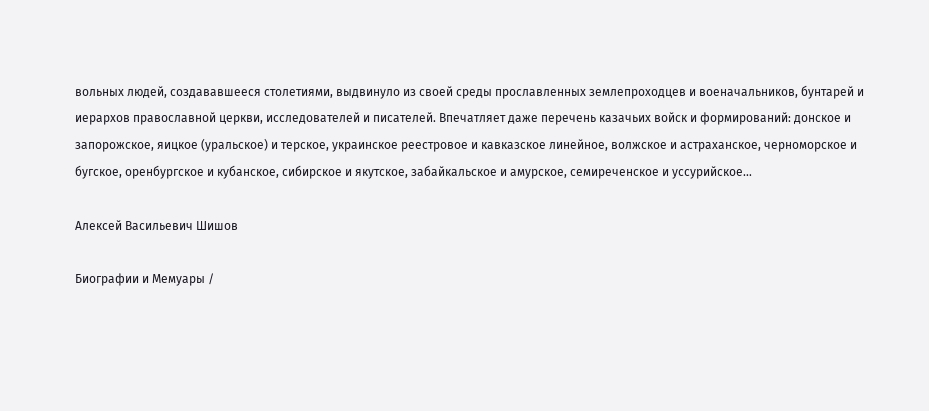вольных людей, создававшееся столетиями, выдвинуло из своей среды прославленных землепроходцев и военачальников, бунтарей и иерархов православной церкви, исследователей и писателей. Впечатляет даже перечень казачьих войск и формирований: донское и запорожское, яицкое (уральское) и терское, украинское реестровое и кавказское линейное, волжское и астраханское, черноморское и бугское, оренбургское и кубанское, сибирское и якутское, забайкальское и амурское, семиреченское и уссурийское…

Алексей Васильевич Шишов

Биографии и Мемуары /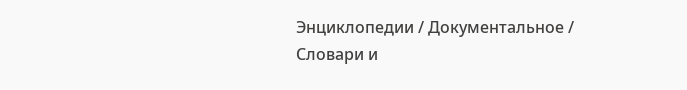Энциклопедии / Документальное / Словари и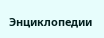Энциклопедии